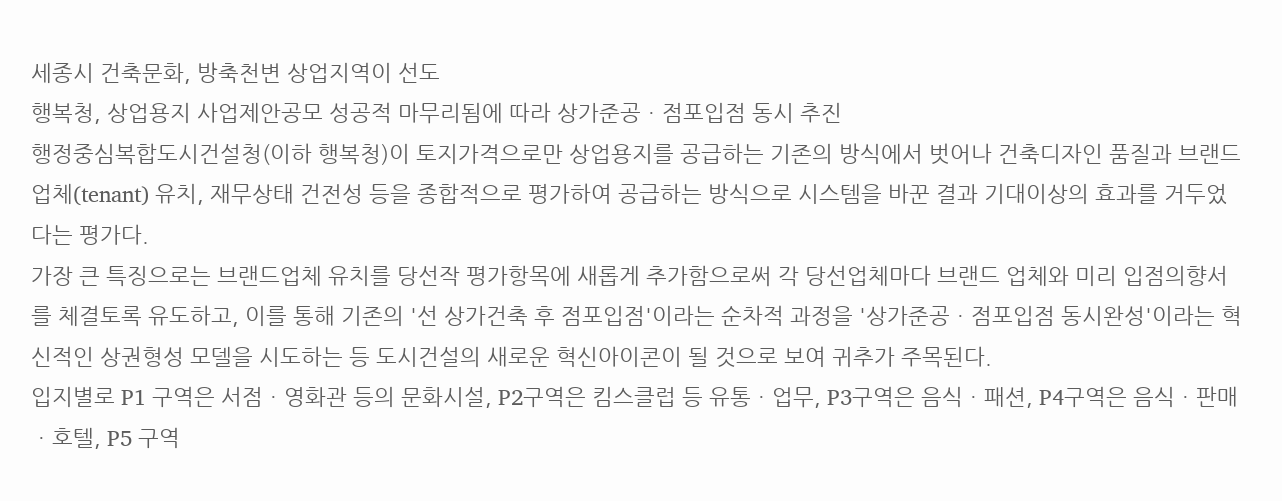세종시 건축문화, 방축천변 상업지역이 선도
행복청, 상업용지 사업제안공모 성공적 마무리됨에 따라 상가준공ㆍ점포입점 동시 추진
행정중심복합도시건설청(이하 행복청)이 토지가격으로만 상업용지를 공급하는 기존의 방식에서 벗어나 건축디자인 품질과 브랜드업체(tenant) 유치, 재무상태 건전성 등을 종합적으로 평가하여 공급하는 방식으로 시스템을 바꾼 결과 기대이상의 효과를 거두었다는 평가다.
가장 큰 특징으로는 브랜드업체 유치를 당선작 평가항목에 새롭게 추가함으로써 각 당선업체마다 브랜드 업체와 미리 입점의향서를 체결토록 유도하고, 이를 통해 기존의 '선 상가건축 후 점포입점'이라는 순차적 과정을 '상가준공ㆍ점포입점 동시완성'이라는 혁신적인 상권형성 모델을 시도하는 등 도시건설의 새로운 혁신아이콘이 될 것으로 보여 귀추가 주목된다.
입지별로 P1 구역은 서점ㆍ영화관 등의 문화시설, P2구역은 킴스클럽 등 유통ㆍ업무, P3구역은 음식ㆍ패션, P4구역은 음식ㆍ판매ㆍ호텔, P5 구역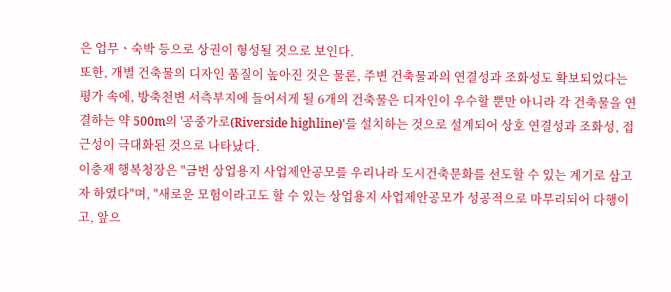은 업무ㆍ숙박 등으로 상권이 형성될 것으로 보인다.
또한, 개별 건축물의 디자인 품질이 높아진 것은 물론, 주변 건축물과의 연결성과 조화성도 확보되었다는 평가 속에, 방축천변 서측부지에 들어서게 될 6개의 건축물은 디자인이 우수할 뿐만 아니라 각 건축물을 연결하는 약 500m의 '공중가로(Riverside highline)'를 설치하는 것으로 설계되어 상호 연결성과 조화성, 접근성이 극대화된 것으로 나타났다.
이충재 행복청장은 "금번 상업용지 사업제안공모를 우리나라 도시건축문화를 선도할 수 있는 계기로 삼고자 하였다"며, "새로운 모험이라고도 할 수 있는 상업용지 사업제안공모가 성공적으로 마무리되어 다행이고, 앞으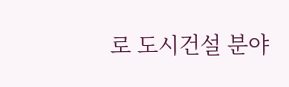로 도시건설 분야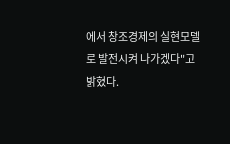에서 창조경제의 실현모델로 발전시켜 나가겠다"고 밝혔다.